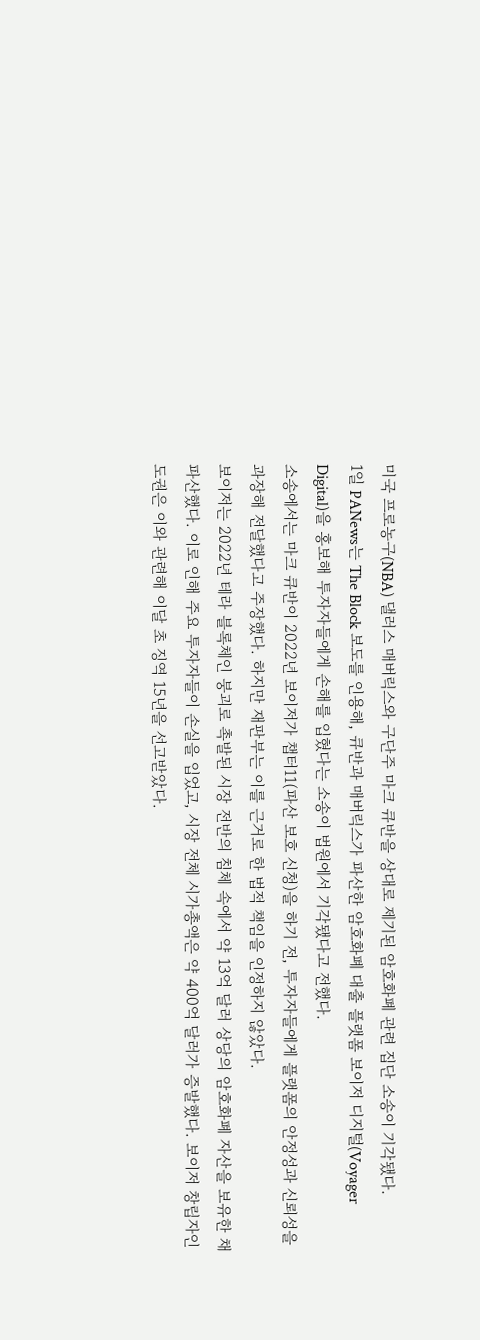미국 프로농구(NBA) 댈러스 매버릭스와 구단주 마크 큐반을 상대로 제기된 암호화폐 관련 집단 소송이 기각됐다.
1일 PANews는 The Block 보도를 인용해, 큐반과 매버릭스가 파산한 암호화폐 대출 플랫폼 보이저 디지털(Voyager Digital)을 홍보해 투자자들에게 손해를 입혔다는 소송이 법원에서 기각됐다고 전했다.
소송에서는 마크 큐반이 2022년 보이저가 챕터11(파산 보호 신청)을 하기 전, 투자자들에게 플랫폼의 안정성과 신뢰성을 과장해 전달했다고 주장했다. 하지만 재판부는 이를 근거로 한 법적 책임을 인정하지 않았다.
보이저는 2022년 테라 블록체인 붕괴로 촉발된 시장 전반의 침체 속에서 약 13억 달러 상당의 암호화폐 자산을 보유한 채 파산했다. 이로 인해 주요 투자자들이 손실을 입었고, 시장 전체 시가총액은 약 400억 달러가 증발했다. 보이저 창립자인 도권은 이와 관련해 이달 초 징역 15년을 선고받았다.